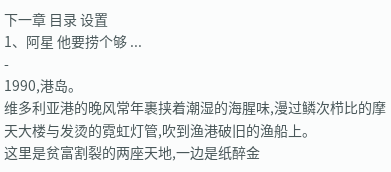下一章 目录 设置
1、阿星 他要捞个够 ...
-
1990,港岛。
维多利亚港的晚风常年裹挟着潮湿的海腥味,漫过鳞次栉比的摩天大楼与发烫的霓虹灯管,吹到渔港破旧的渔船上。
这里是贫富割裂的两座天地,一边是纸醉金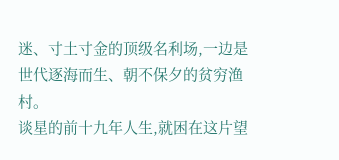迷、寸土寸金的顶级名利场,一边是世代逐海而生、朝不保夕的贫穷渔村。
谈星的前十九年人生,就困在这片望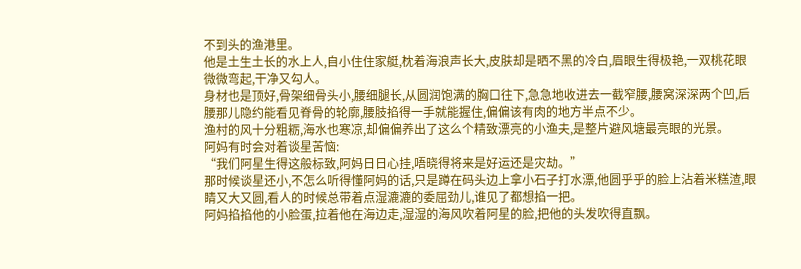不到头的渔港里。
他是土生土长的水上人,自小住住家艇,枕着海浪声长大,皮肤却是晒不黑的冷白,眉眼生得极艳,一双桃花眼微微弯起,干净又勾人。
身材也是顶好,骨架细骨头小,腰细腿长,从圆润饱满的胸口往下,急急地收进去一截窄腰,腰窝深深两个凹,后腰那儿隐约能看见脊骨的轮廓,腰肢掐得一手就能握住,偏偏该有肉的地方半点不少。
渔村的风十分粗粝,海水也寒凉,却偏偏养出了这么个精致漂亮的小渔夫,是整片避风塘最亮眼的光景。
阿妈有时会对着谈星苦恼:
“我们阿星生得这般标致,阿妈日日心挂,唔晓得将来是好运还是灾劫。”
那时候谈星还小,不怎么听得懂阿妈的话,只是蹲在码头边上拿小石子打水漂,他圆乎乎的脸上沾着米糕渣,眼睛又大又圆,看人的时候总带着点湿漉漉的委屈劲儿,谁见了都想掐一把。
阿妈掐掐他的小脸蛋,拉着他在海边走,湿湿的海风吹着阿星的脸,把他的头发吹得直飘。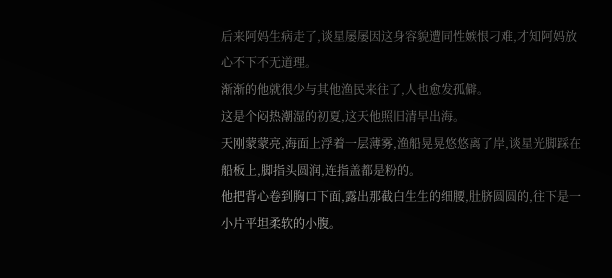后来阿妈生病走了,谈星屡屡因这身容貌遭同性嫉恨刁难,才知阿妈放心不下不无道理。
渐渐的他就很少与其他渔民来往了,人也愈发孤僻。
这是个闷热潮湿的初夏,这天他照旧清早出海。
天刚蒙蒙亮,海面上浮着一层薄雾,渔船晃晃悠悠离了岸,谈星光脚踩在船板上,脚指头圆润,连指盖都是粉的。
他把背心卷到胸口下面,露出那截白生生的细腰,肚脐圆圆的,往下是一小片平坦柔软的小腹。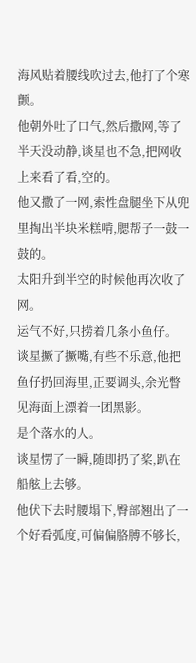海风贴着腰线吹过去,他打了个寒颤。
他朝外吐了口气,然后撒网,等了半天没动静,谈星也不急,把网收上来看了看,空的。
他又撒了一网,索性盘腿坐下从兜里掏出半块米糕啃,腮帮子一鼓一鼓的。
太阳升到半空的时候他再次收了网。
运气不好,只捞着几条小鱼仔。
谈星撅了撅嘴,有些不乐意,他把鱼仔扔回海里,正要调头,余光瞥见海面上漂着一团黑影。
是个落水的人。
谈星愣了一瞬,随即扔了桨,趴在船舷上去够。
他伏下去时腰塌下,臀部翘出了一个好看弧度,可偏偏胳膊不够长,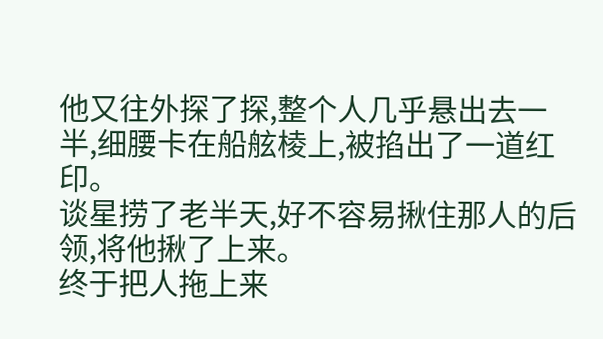他又往外探了探,整个人几乎悬出去一半,细腰卡在船舷棱上,被掐出了一道红印。
谈星捞了老半天,好不容易揪住那人的后领,将他揪了上来。
终于把人拖上来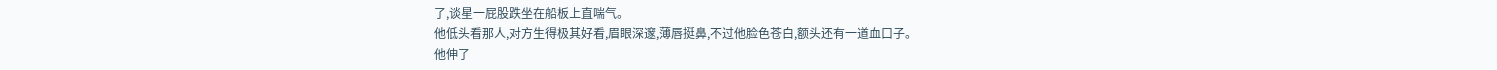了,谈星一屁股跌坐在船板上直喘气。
他低头看那人,对方生得极其好看,眉眼深邃,薄唇挺鼻,不过他脸色苍白,额头还有一道血口子。
他伸了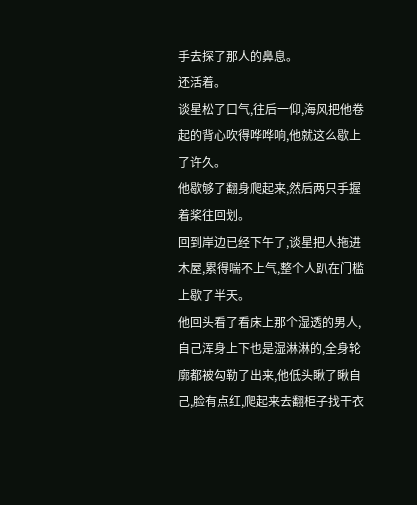手去探了那人的鼻息。
还活着。
谈星松了口气,往后一仰,海风把他卷起的背心吹得哗哗响,他就这么歇上了许久。
他歇够了翻身爬起来,然后两只手握着桨往回划。
回到岸边已经下午了,谈星把人拖进木屋,累得喘不上气,整个人趴在门槛上歇了半天。
他回头看了看床上那个湿透的男人,自己浑身上下也是湿淋淋的,全身轮廓都被勾勒了出来,他低头瞅了瞅自己,脸有点红,爬起来去翻柜子找干衣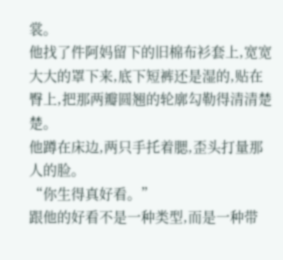裳。
他找了件阿妈留下的旧棉布衫套上,宽宽大大的罩下来,底下短裤还是湿的,贴在臀上,把那两瓣圆翘的轮廓勾勒得清清楚楚。
他蹲在床边,两只手托着腮,歪头打量那人的脸。
“你生得真好看。”
跟他的好看不是一种类型,而是一种带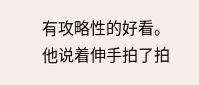有攻略性的好看。
他说着伸手拍了拍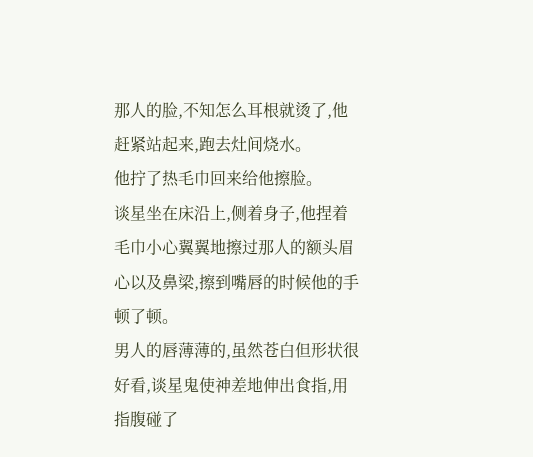那人的脸,不知怎么耳根就烫了,他赶紧站起来,跑去灶间烧水。
他拧了热毛巾回来给他擦脸。
谈星坐在床沿上,侧着身子,他捏着毛巾小心翼翼地擦过那人的额头眉心以及鼻梁,擦到嘴唇的时候他的手顿了顿。
男人的唇薄薄的,虽然苍白但形状很好看,谈星鬼使神差地伸出食指,用指腹碰了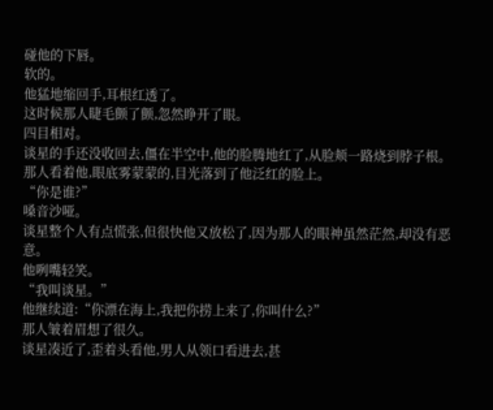碰他的下唇。
软的。
他猛地缩回手,耳根红透了。
这时候那人睫毛颤了颤,忽然睁开了眼。
四目相对。
谈星的手还没收回去,僵在半空中,他的脸腾地红了,从脸颊一路烧到脖子根。
那人看着他,眼底雾蒙蒙的,目光落到了他泛红的脸上。
“你是谁?”
嗓音沙哑。
谈星整个人有点慌张,但很快他又放松了,因为那人的眼神虽然茫然,却没有恶意。
他咧嘴轻笑。
“我叫谈星。”
他继续道:“你漂在海上,我把你捞上来了,你叫什么?”
那人皱着眉想了很久。
谈星凑近了,歪着头看他,男人从领口看进去,甚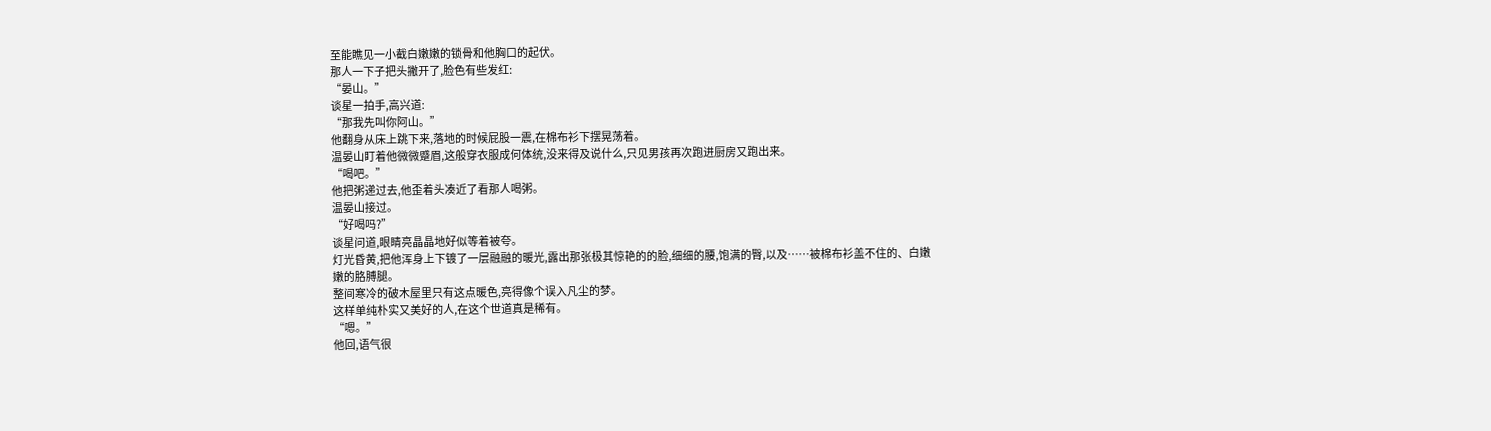至能瞧见一小截白嫩嫩的锁骨和他胸口的起伏。
那人一下子把头撇开了,脸色有些发红:
“晏山。”
谈星一拍手,高兴道:
“那我先叫你阿山。”
他翻身从床上跳下来,落地的时候屁股一震,在棉布衫下摆晃荡着。
温晏山盯着他微微蹙眉,这般穿衣服成何体统,没来得及说什么,只见男孩再次跑进厨房又跑出来。
“喝吧。”
他把粥递过去,他歪着头凑近了看那人喝粥。
温晏山接过。
“好喝吗?”
谈星问道,眼睛亮晶晶地好似等着被夸。
灯光昏黄,把他浑身上下镀了一层融融的暖光,露出那张极其惊艳的的脸,细细的腰,饱满的臀,以及……被棉布衫盖不住的、白嫩嫩的胳膊腿。
整间寒冷的破木屋里只有这点暖色,亮得像个误入凡尘的梦。
这样单纯朴实又美好的人,在这个世道真是稀有。
“嗯。”
他回,语气很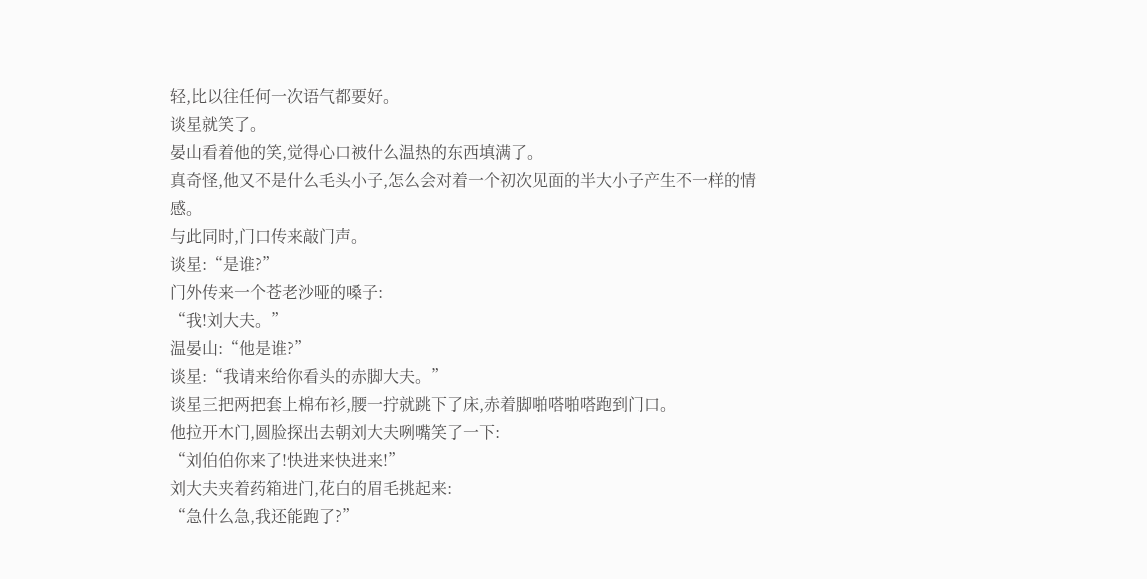轻,比以往任何一次语气都要好。
谈星就笑了。
晏山看着他的笑,觉得心口被什么温热的东西填满了。
真奇怪,他又不是什么毛头小子,怎么会对着一个初次见面的半大小子产生不一样的情感。
与此同时,门口传来敲门声。
谈星:“是谁?”
门外传来一个苍老沙哑的嗓子:
“我!刘大夫。”
温晏山:“他是谁?”
谈星:“我请来给你看头的赤脚大夫。”
谈星三把两把套上棉布衫,腰一拧就跳下了床,赤着脚啪嗒啪嗒跑到门口。
他拉开木门,圆脸探出去朝刘大夫咧嘴笑了一下:
“刘伯伯你来了!快进来快进来!”
刘大夫夹着药箱进门,花白的眉毛挑起来:
“急什么急,我还能跑了?”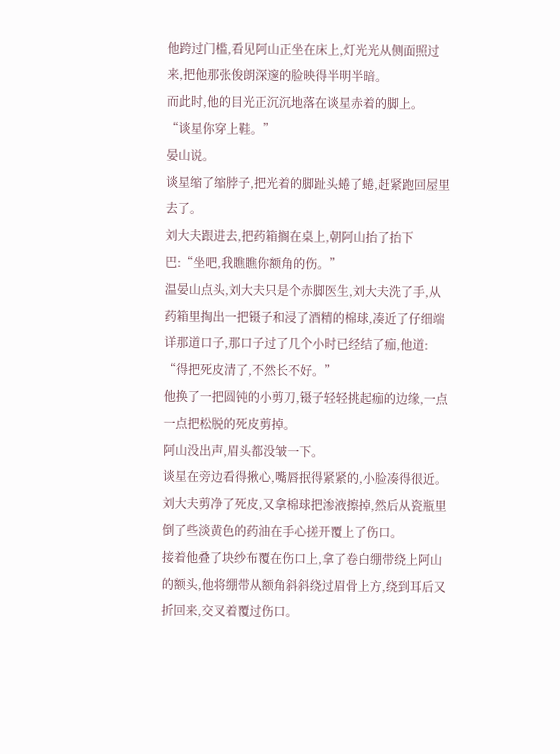他跨过门槛,看见阿山正坐在床上,灯光光从侧面照过来,把他那张俊朗深邃的脸映得半明半暗。
而此时,他的目光正沉沉地落在谈星赤着的脚上。
“谈星你穿上鞋。”
晏山说。
谈星缩了缩脖子,把光着的脚趾头蜷了蜷,赶紧跑回屋里去了。
刘大夫跟进去,把药箱搁在桌上,朝阿山抬了抬下巴:“坐吧,我瞧瞧你额角的伤。”
温晏山点头,刘大夫只是个赤脚医生,刘大夫洗了手,从药箱里掏出一把镊子和浸了酒精的棉球,凑近了仔细端详那道口子,那口子过了几个小时已经结了痂,他道:
“得把死皮清了,不然长不好。”
他换了一把圆钝的小剪刀,镊子轻轻挑起痂的边缘,一点一点把松脱的死皮剪掉。
阿山没出声,眉头都没皱一下。
谈星在旁边看得揪心,嘴唇抿得紧紧的,小脸凑得很近。
刘大夫剪净了死皮,又拿棉球把渗液擦掉,然后从瓷瓶里倒了些淡黄色的药油在手心搓开覆上了伤口。
接着他叠了块纱布覆在伤口上,拿了卷白绷带绕上阿山的额头,他将绷带从额角斜斜绕过眉骨上方,绕到耳后又折回来,交叉着覆过伤口。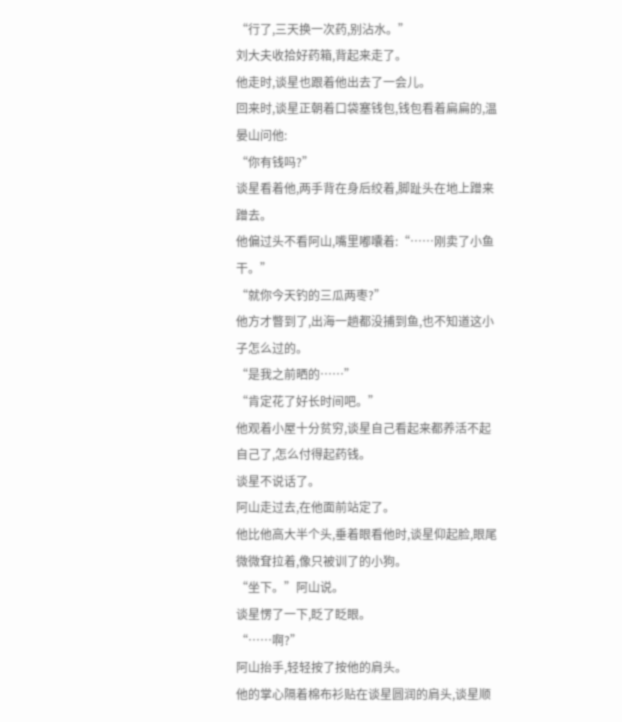“行了,三天换一次药,别沾水。”
刘大夫收拾好药箱,背起来走了。
他走时,谈星也跟着他出去了一会儿。
回来时,谈星正朝着口袋塞钱包,钱包看着扁扁的,温晏山问他:
“你有钱吗?”
谈星看着他,两手背在身后绞着,脚趾头在地上蹭来蹭去。
他偏过头不看阿山,嘴里嘟囔着:“……刚卖了小鱼干。”
“就你今天钓的三瓜两枣?”
他方才瞥到了,出海一趟都没捕到鱼,也不知道这小子怎么过的。
“是我之前晒的……”
“肯定花了好长时间吧。”
他观着小屋十分贫穷,谈星自己看起来都养活不起自己了,怎么付得起药钱。
谈星不说话了。
阿山走过去,在他面前站定了。
他比他高大半个头,垂着眼看他时,谈星仰起脸,眼尾微微耷拉着,像只被训了的小狗。
“坐下。”阿山说。
谈星愣了一下,眨了眨眼。
“……啊?”
阿山抬手,轻轻按了按他的肩头。
他的掌心隔着棉布衫贴在谈星圆润的肩头,谈星顺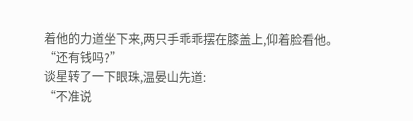着他的力道坐下来,两只手乖乖摆在膝盖上,仰着脸看他。
“还有钱吗?”
谈星转了一下眼珠,温晏山先道:
“不准说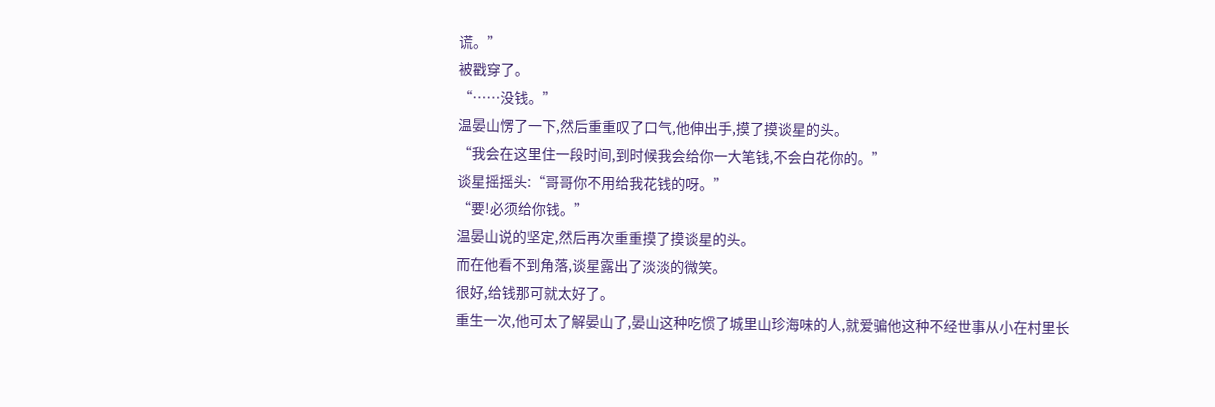谎。”
被戳穿了。
“……没钱。”
温晏山愣了一下,然后重重叹了口气,他伸出手,摸了摸谈星的头。
“我会在这里住一段时间,到时候我会给你一大笔钱,不会白花你的。”
谈星摇摇头:“哥哥你不用给我花钱的呀。”
“要!必须给你钱。”
温晏山说的坚定,然后再次重重摸了摸谈星的头。
而在他看不到角落,谈星露出了淡淡的微笑。
很好,给钱那可就太好了。
重生一次,他可太了解晏山了,晏山这种吃惯了城里山珍海味的人,就爱骗他这种不经世事从小在村里长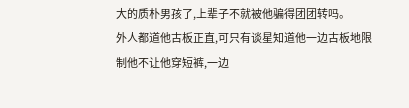大的质朴男孩了,上辈子不就被他骗得团团转吗。
外人都道他古板正直,可只有谈星知道他一边古板地限制他不让他穿短裤,一边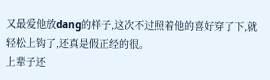又最爱他放dang的样子,这次不过照着他的喜好穿了下,就轻松上钩了,还真是假正经的很。
上辈子还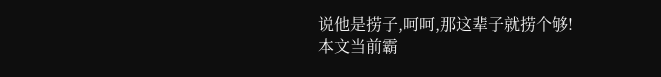说他是捞子,呵呵,那这辈子就捞个够!
本文当前霸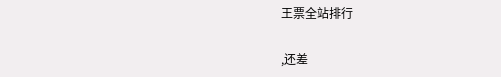王票全站排行

,还差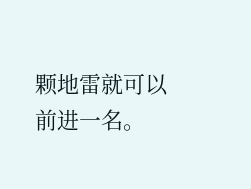颗地雷就可以前进一名。